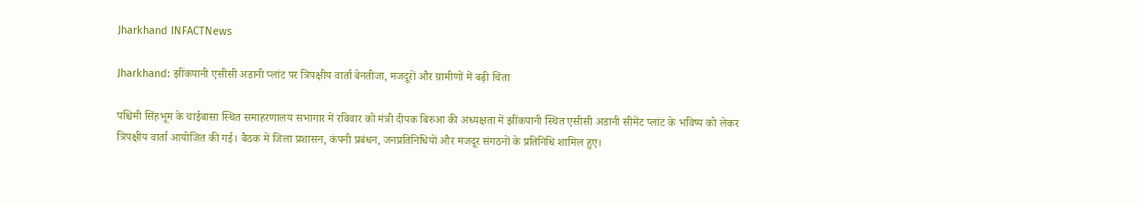Jharkhand INFACTNews

Jharkhand: झींकपानी एसीसी अडानी प्लांट पर त्रिपक्षीय वार्ता बेनतीजा, मजदूरों और ग्रामीणों में बढ़ी चिंता

पश्चिमी सिंहभूम के चाईबासा स्थित समाहरणालय सभागार में रविवार को मंत्री दीपक बिरुआ की अध्यक्षता में झींकपानी स्थित एसीसी अडानी सीमेंट प्लांट के भविष्य को लेकर त्रिपक्षीय वार्ता आयोजित की गई। बैठक में जिला प्रशासन, कंपनी प्रबंधन, जनप्रतिनिधियों और मजदूर संगठनों के प्रतिनिधि शामिल हुए।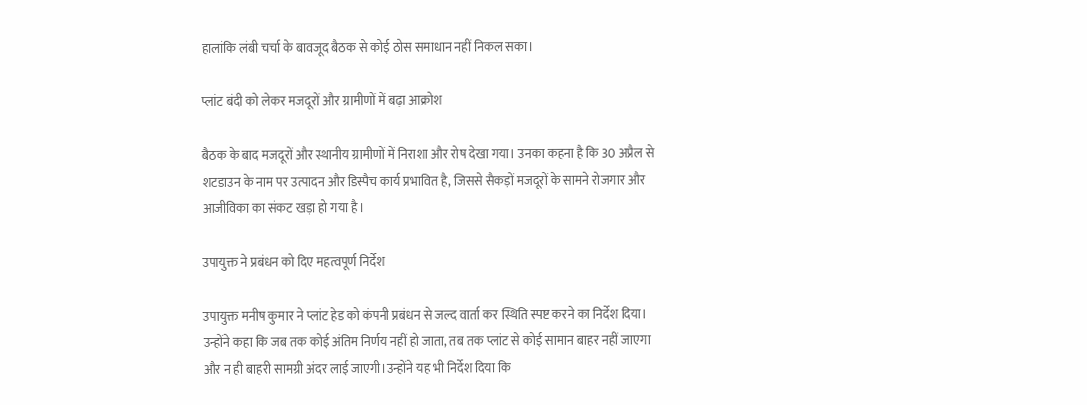हालांकि लंबी चर्चा के बावजूद बैठक से कोई ठोस समाधान नहीं निकल सका।

प्लांट बंदी को लेकर मजदूरों और ग्रामीणों में बढ़ा आक्रोश

बैठक के बाद मजदूरों और स्थानीय ग्रामीणों में निराशा और रोष देखा गया। उनका कहना है कि 30 अप्रैल से शटडाउन के नाम पर उत्पादन और डिस्पैच कार्य प्रभावित है, जिससे सैकड़ों मजदूरों के सामने रोजगार और आजीविका का संकट खड़ा हो गया है।

उपायुक्त ने प्रबंधन को दिए महत्वपूर्ण निर्देश

उपायुक्त मनीष कुमार ने प्लांट हेड को कंपनी प्रबंधन से जल्द वार्ता कर स्थिति स्पष्ट करने का निर्देश दिया। उन्होंने कहा कि जब तक कोई अंतिम निर्णय नहीं हो जाता, तब तक प्लांट से कोई सामान बाहर नहीं जाएगा और न ही बाहरी सामग्री अंदर लाई जाएगी।उन्होंने यह भी निर्देश दिया कि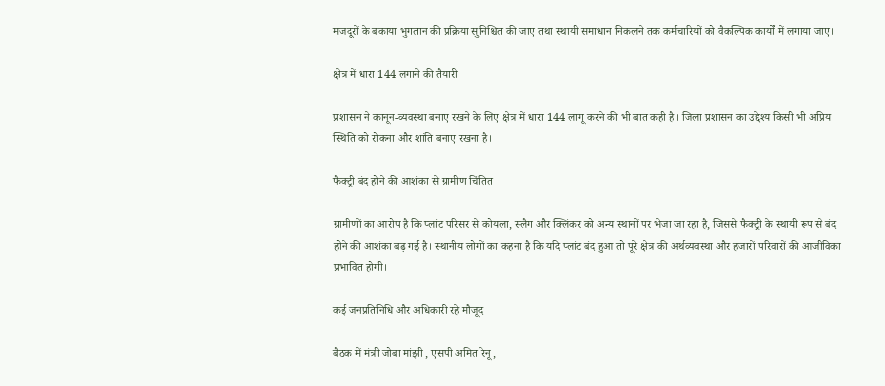मजदूरों के बकाया भुगतान की प्रक्रिया सुनिश्चित की जाए तथा स्थायी समाधान निकलने तक कर्मचारियों को वैकल्पिक कार्यों में लगाया जाए।

क्षेत्र में धारा 144 लगाने की तैयारी

प्रशासन ने कानून-व्यवस्था बनाए रखने के लिए क्षेत्र में धारा 144 लागू करने की भी बात कही है। जिला प्रशासन का उद्देश्य किसी भी अप्रिय स्थिति को रोकना और शांति बनाए रखना है।

फैक्ट्री बंद होने की आशंका से ग्रामीण चिंतित

ग्रामीणों का आरोप है कि प्लांट परिसर से कोयला, स्लैग और क्लिंकर को अन्य स्थानों पर भेजा जा रहा है, जिससे फैक्ट्री के स्थायी रूप से बंद होने की आशंका बढ़ गई है। स्थानीय लोगों का कहना है कि यदि प्लांट बंद हुआ तो पूरे क्षेत्र की अर्थव्यवस्था और हजारों परिवारों की आजीविका प्रभावित होगी।

कई जनप्रतिनिधि और अधिकारी रहे मौजूद

बैठक में मंत्री जोबा मांझी , एसपी अमित रेनू ,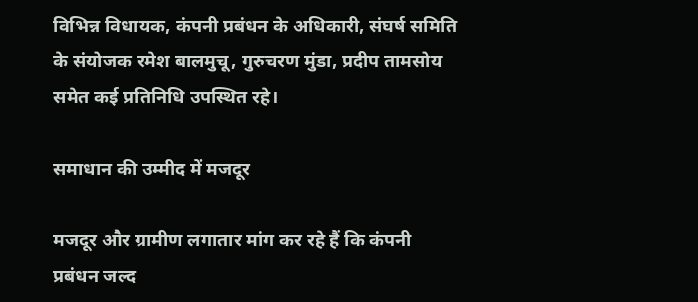विभिन्न विधायक, कंपनी प्रबंधन के अधिकारी, संघर्ष समिति के संयोजक रमेश बालमुचू, गुरुचरण मुंडा, प्रदीप तामसोय समेत कई प्रतिनिधि उपस्थित रहे।

समाधान की उम्मीद में मजदूर

मजदूर और ग्रामीण लगातार मांग कर रहे हैं कि कंपनी प्रबंधन जल्द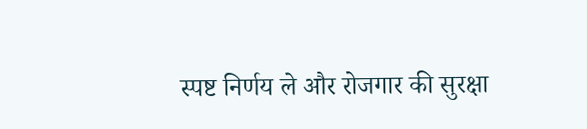स्पष्ट निर्णय ले और रोजगार की सुरक्षा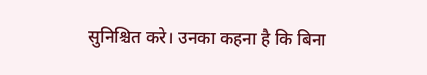सुनिश्चित करे। उनका कहना है कि बिना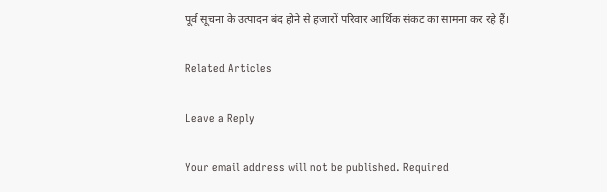पूर्व सूचना के उत्पादन बंद होने से हजारों परिवार आर्थिक संकट का सामना कर रहे हैं।

Related Articles

Leave a Reply

Your email address will not be published. Required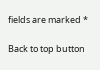fields are marked *

Back to top button